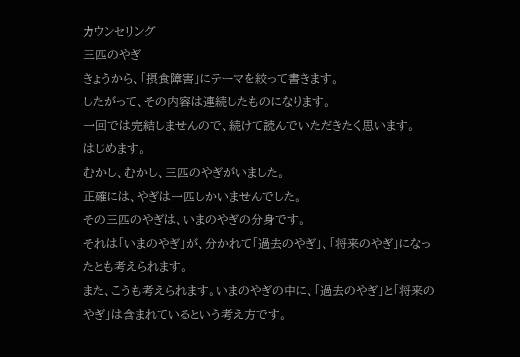カウンセリング
三匹のやぎ
きょうから、「摂食障害」にテーマを絞って書きます。
したがって、その内容は連続したものになります。
一回では完結しませんので、続けて読んでいただきたく思います。
はじめます。
むかし、むかし、三匹のやぎがいました。
正確には、やぎは一匹しかいませんでした。
その三匹のやぎは、いまのやぎの分身です。
それは「いまのやぎ」が、分かれて「過去のやぎ」、「将来のやぎ」になったとも考えられます。
また、こうも考えられます。いまのやぎの中に、「過去のやぎ」と「将来のやぎ」は含まれているという考え方です。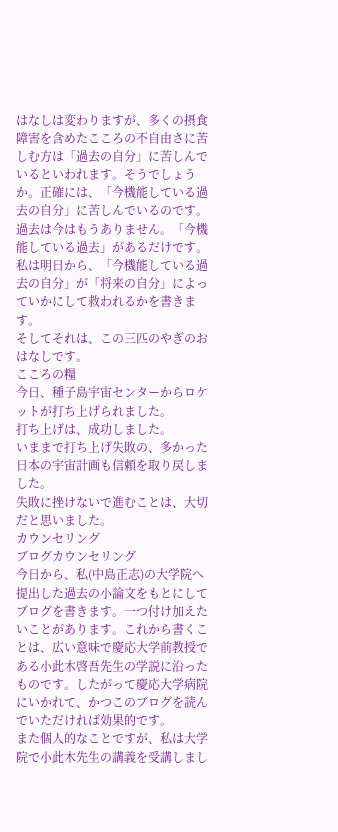はなしは変わりますが、多くの摂食障害を含めたこころの不自由さに苦しむ方は「過去の自分」に苦しんでいるといわれます。そうでしょうか。正確には、「今機能している過去の自分」に苦しんでいるのです。過去は今はもうありません。「今機能している過去」があるだけです。
私は明日から、「今機能している過去の自分」が「将来の自分」によっていかにして救われるかを書きます。
そしてそれは、この三匹のやぎのおはなしです。
こころの糧
今日、種子島宇宙センターからロケットが打ち上げられました。
打ち上げは、成功しました。
いままで打ち上げ失敗の、多かった日本の宇宙計画も信頼を取り戻しました。
失敗に挫けないで進むことは、大切だと思いました。
カウンセリング
ブログカウンセリング
今日から、私(中島正志)の大学院へ提出した過去の小論文をもとにしてブログを書きます。一つ付け加えたいことがあります。これから書くことは、広い意味で慶応大学前教授である小此木啓吾先生の学説に沿ったものです。したがって慶応大学病院にいかれて、かつこのブログを読んでいただければ効果的です。
また個人的なことですが、私は大学院で小此木先生の講義を受講しまし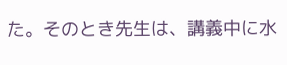た。そのとき先生は、講義中に水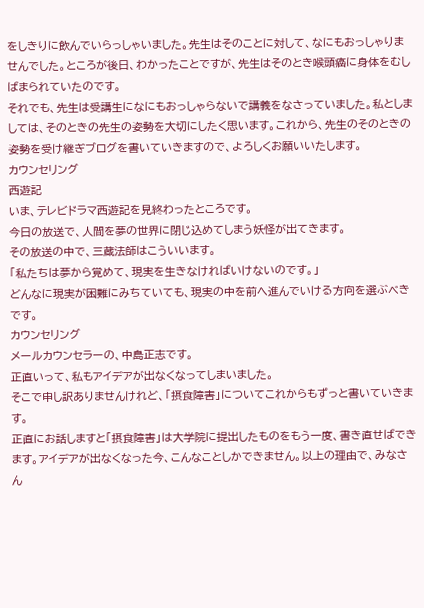をしきりに飲んでいらっしゃいました。先生はそのことに対して、なにもおっしゃりませんでした。ところが後日、わかったことですが、先生はそのとき喉頭癌に身体をむしばまられていたのです。
それでも、先生は受講生になにもおっしゃらないで講義をなさっていました。私としましては、そのときの先生の姿勢を大切にしたく思います。これから、先生のそのときの姿勢を受け継ぎブログを書いていきますので、よろしくお願いいたします。
カウンセリング
西遊記
いま、テレビドラマ西遊記を見終わったところです。
今日の放送で、人間を夢の世界に閉じ込めてしまう妖怪が出てきます。
その放送の中で、三蔵法師はこういいます。
「私たちは夢から覚めて、現実を生きなければいけないのです。」
どんなに現実が困難にみちていても、現実の中を前へ進んでいける方向を選ぶべきです。
カウンセリング
メールカウンセラーの、中島正志です。
正直いって、私もアイデアが出なくなってしまいました。
そこで申し訳ありませんけれど、「摂食障害」についてこれからもずっと書いていきます。
正直にお話しますと「摂食障害」は大学院に提出したものをもう一度、書き直せばできます。アイデアが出なくなった今、こんなことしかできません。以上の理由で、みなさん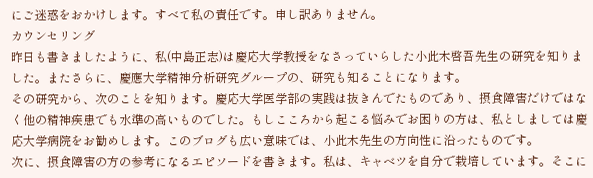にご迷惑をおかけします。すべて私の責任です。申し訳ありません。
カウンセリング
昨日も書きましたように、私(中島正志)は慶応大学教授をなさっていらした小此木啓吾先生の研究を知りました。またさらに、慶應大学精神分析研究グループの、研究も知ることになります。
その研究から、次のことを知ります。慶応大学医学部の実践は抜きんでたものであり、摂食障害だけではなく他の精神疾患でも水準の高いものでした。もしこころから起こる悩みでお困りの方は、私としましては慶応大学病院をお勧めします。このブログも広い意味では、小此木先生の方向性に沿ったものです。
次に、摂食障害の方の参考になるエピソードを書きます。私は、キャベツを自分で栽培しています。そこに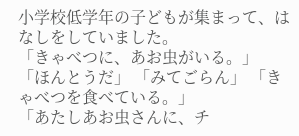小学校低学年の子どもが集まって、はなしをしていました。
「きゃべつに、あお虫がいる。」 「ほんとうだ」 「みてごらん」 「きゃべつを食べている。」
「あたしあお虫さんに、チ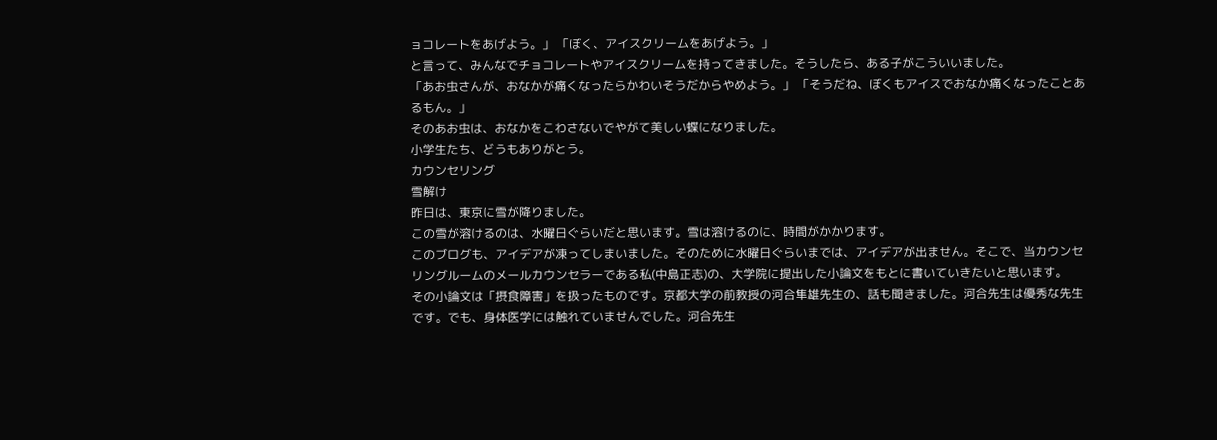ョコレートをあげよう。」 「ぼく、アイスクリームをあげよう。」
と言って、みんなでチョコレートやアイスクリームを持ってきました。そうしたら、ある子がこういいました。
「あお虫さんが、おなかが痛くなったらかわいそうだからやめよう。」 「そうだね、ぼくもアイスでおなか痛くなったことあるもん。」
そのあお虫は、おなかをこわさないでやがて美しい蝶になりました。
小学生たち、どうもありがとう。
カウンセリング
雪解け
昨日は、東京に雪が降りました。
この雪が溶けるのは、水曜日ぐらいだと思います。雪は溶けるのに、時間がかかります。
このブログも、アイデアが凍ってしまいました。そのために水曜日ぐらいまでは、アイデアが出ません。そこで、当カウンセリングルームのメールカウンセラーである私(中島正志)の、大学院に提出した小論文をもとに書いていきたいと思います。
その小論文は「摂食障害」を扱ったものです。京都大学の前教授の河合隼雄先生の、話も聞きました。河合先生は優秀な先生です。でも、身体医学には触れていませんでした。河合先生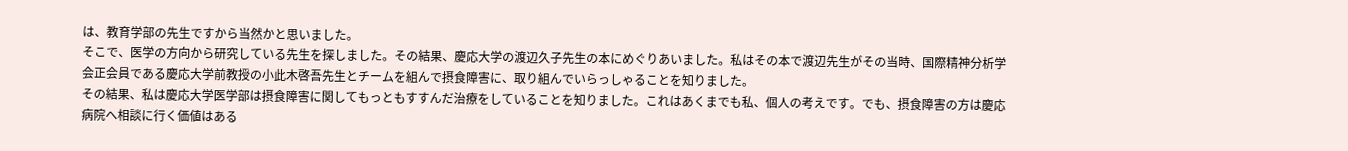は、教育学部の先生ですから当然かと思いました。
そこで、医学の方向から研究している先生を探しました。その結果、慶応大学の渡辺久子先生の本にめぐりあいました。私はその本で渡辺先生がその当時、国際精神分析学会正会員である慶応大学前教授の小此木啓吾先生とチームを組んで摂食障害に、取り組んでいらっしゃることを知りました。
その結果、私は慶応大学医学部は摂食障害に関してもっともすすんだ治療をしていることを知りました。これはあくまでも私、個人の考えです。でも、摂食障害の方は慶応病院へ相談に行く価値はある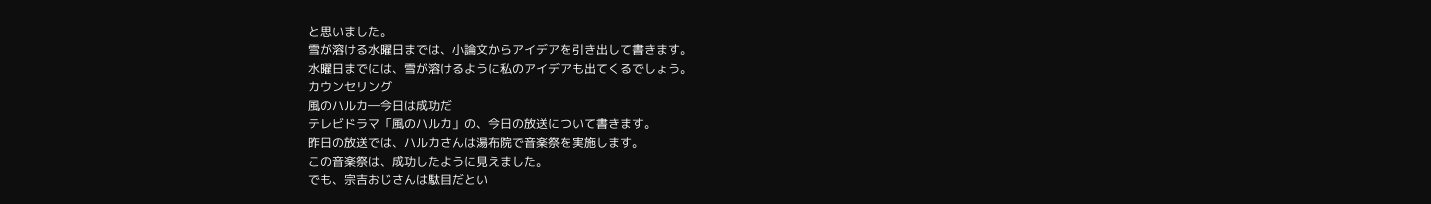と思いました。
雪が溶ける水曜日までは、小論文からアイデアを引き出して書きます。
水曜日までには、雪が溶けるように私のアイデアも出てくるでしょう。
カウンセリング
風のハルカ―今日は成功だ
テレビドラマ「風のハルカ」の、今日の放送について書きます。
昨日の放送では、ハルカさんは湯布院で音楽祭を実施します。
この音楽祭は、成功したように見えました。
でも、宗吉おじさんは駄目だとい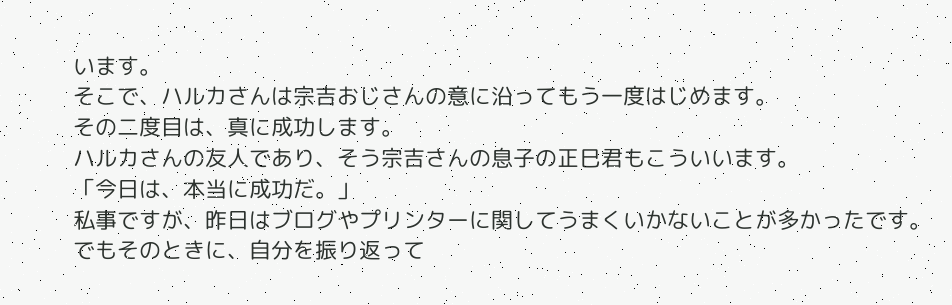います。
そこで、ハルカさんは宗吉おじさんの意に沿ってもう一度はじめます。
その二度目は、真に成功します。
ハルカさんの友人であり、そう宗吉さんの息子の正巳君もこういいます。
「今日は、本当に成功だ。」
私事ですが、昨日はブログやプリンターに関してうまくいかないことが多かったです。
でもそのときに、自分を振り返って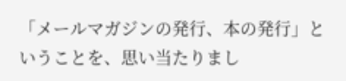「メールマガジンの発行、本の発行」ということを、思い当たりまし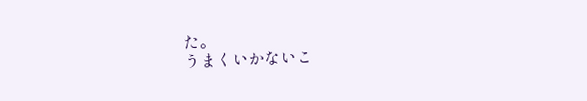た。
うまくいかないこ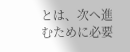とは、次へ進むために必要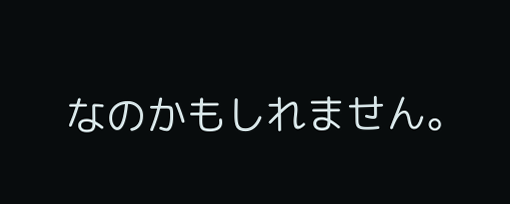なのかもしれません。